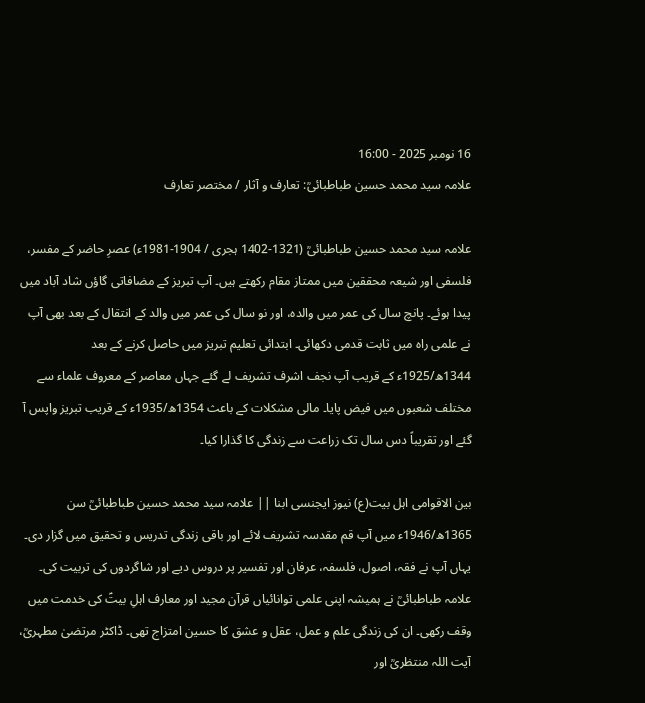16 نومبر 2025 - 16:00
علامہ سید محمد حسین طباطبائیؒ: تعارف و آثار / مختصر تعارف

علامہ سید محمد حسین طباطبائیؒ (1321-1402 ہجری / 1904-1981ء) عصرِ حاضر کے مفسر، فلسفی اور شیعہ محققین میں ممتاز مقام رکھتے ہیں۔ آپ تبریز کے مضافاتی گاؤں شاد آباد میں پیدا ہوئے۔ پانچ سال کی عمر میں والدہ، اور نو سال کی عمر میں والد کے انتقال کے بعد بھی آپ نے علمی راہ میں ثابت قدمی دکھائی۔ ابتدائی تعلیم تبریز میں حاصل کرنے کے بعد 1344ھ/1925ء کے قریب آپ نجف اشرف تشریف لے گئے جہاں معاصر کے معروف علماء سے مختلف شعبوں میں فیض پایا۔ مالی مشکلات کے باعث 1354ھ/1935ء کے قریب تبریز واپس آ گئے اور تقریباً دس سال تک زراعت سے زندگی کا گذارا کیا۔

بین الاقوامی اہل بیت(ع) نیوز ایجنسی ابنا || علامہ سید محمد حسین طباطبائیؒ سن 1365ھ/1946ء میں آپ قم مقدسہ تشریف لائے اور باقی زندگی تدریس و تحقیق میں گزار دی۔ یہاں آپ نے فقہ، اصول، فلسفہ، عرفان اور تفسیر پر دروس دیے اور شاگردوں کی تربیت کی۔ علامہ طباطبائیؒ نے ہمیشہ اپنی علمی توانائیاں قرآن مجید اور معارف اہلِ بیتؑ کی خدمت میں وقف رکھی۔ ان کی زندگی علم و عمل، عقل و عشق کا حسین امتزاج تھی۔ ڈاکٹر مرتضیٰ مطہریؒ، آیت اللہ منتظریؒ اور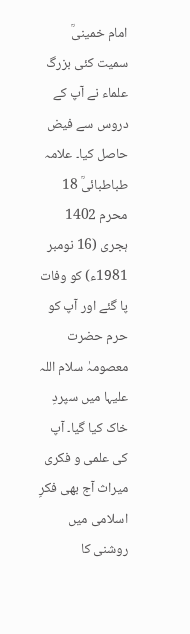امام خمینیؒ سمیت کئی بزرگ علماء نے آپ کے دروس سے فیض حاصل کیا۔ علامہ طباطبائیؒ 18 محرم 1402 ہجری (16 نومبر 1981ء) کو وفات پا گئے اور آپ کو حرم حضرت معصومہٰ سلام اللہ علیہا میں سپردِ خاک کیا گیا۔ آپ کی علمی و فکری میراث آج بھی فکرِ اسلامی میں روشنی کا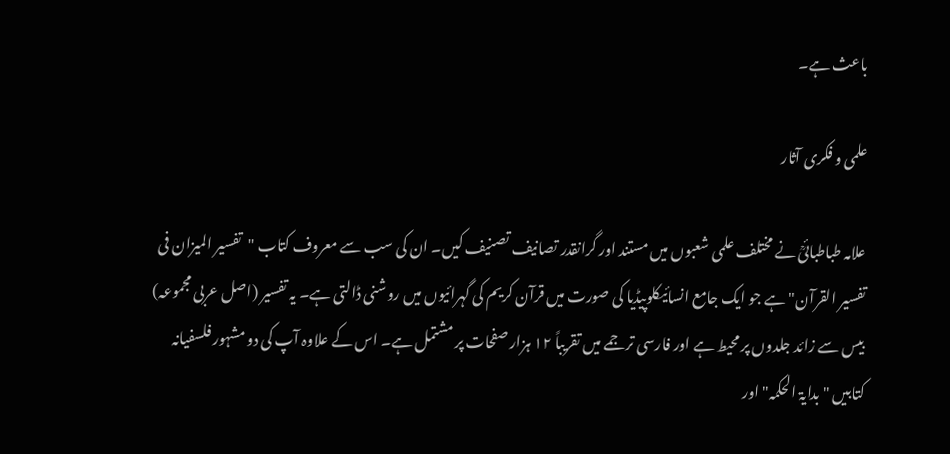باعث ہے۔

علمی و فکری آثار

علامہ طباطبائیؒ نے مختلف علمی شعبوں میں مستند اور گرانقدر تصانیف تصنیف کیں۔ ان کی سب سے معروف کتاب "تفسیر المیزان فی تفسیر القرآن" ہے جو ایک جامع انسائیکلوپیڈیا کی صورت میں قرآن کریم کی گہرائیوں میں روشنی ڈالتی ہے۔ یہ تفسیر (اصل عربی مجموعہ) بیس سے زائد جلدوں پر محیط ہے اور فارسی ترجمے میں تقریباً ۱۲ ہزار صفحات پر مشتمل ہے۔ اس کے علاوہ آپ کی دو مشہور فلسفیانہ کتابیں "بدایۃ الحکمہ" اور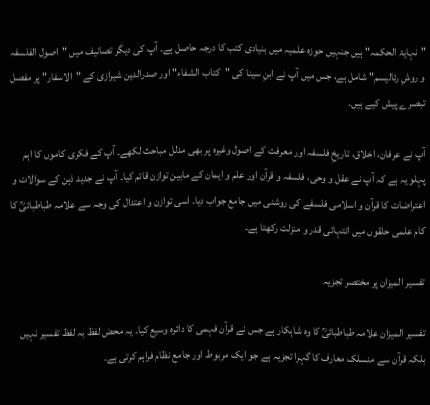"نہایۃ الحکمہ" ہیں جنہیں حوزہ علمیہ میں بنیادی کتب کا درجہ حاصل ہے۔ آپ کی دیگر تصانیف میں "اصول الفلسفہ و روشِ رئالیسم" شامل ہے، جس میں آپ نے ابنِ سینا کی "کتاب الشفاء" اور صدرالدین شیرازی کے "الاسفار" پر مفصل تبصرے پیش کیے ہیں۔

آپ نے عرفان، اخلاق، تاریخِ فلسفہ اور معرفت کے اصول وغیرہ پر بھی مدلل مباحث لکھے۔ آپ کے فکری کاموں کا اہم پہلو یہ ہے کہ آپ نے عقل و وحی، فلسفہ و قرآن اور علم و ایمان کے مابین توازن قائم کیا۔ آپ نے جدید ذہن کے سوالات و اعتراضات کا قرآن و اسلامی فلسفے کی روشنی میں جامع جواب دیا۔ اسی توازن و اعتدال کی وجہ سے علامہ طباطبائیؒ کا کام علمی حلقوں میں انتہائی قدر و منزلت رکھتا ہے۔

تفسیر المیزان پر مختصر تجزیہ

تفسیر المیزان علامہ طباطبائیؒ کا وہ شاہکار ہے جس نے قرآن فہمی کا دائرہ وسیع کیا۔ یہ محض لفظ بہ لفظ تفسیر نہیں بلکہ قرآن سے منسلک معارف کا گہرا تجزیہ ہے جو ایک مربوط اور جامع نظام فراہم کرتی ہے۔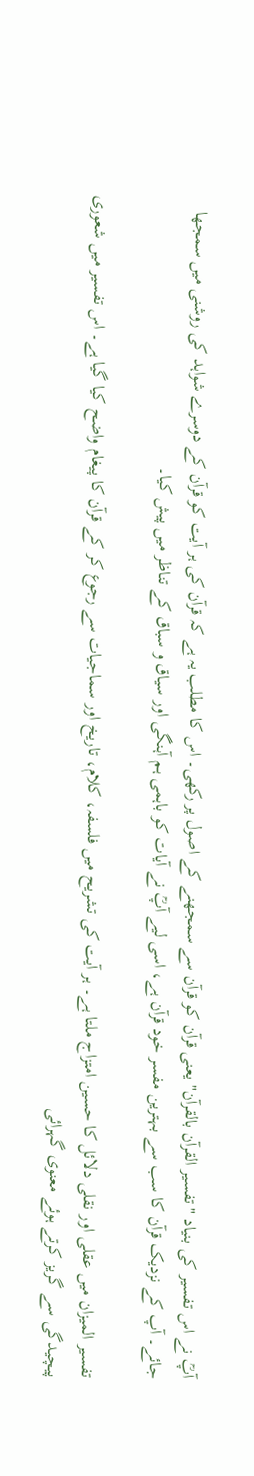آپؒ نے اس تفسیر کی بنیاد "تفسیر القرآن بالقرآن" یعنی قرآن کو قرآن سے سمجھنے کے اصول پر رکھی۔ اس کا مطلب یہ ہے کہ قرآن کی ہر آیت کو قرآن کے دوسرے شواہد کی روشنی میں سمجھا جائے۔ آپ کے نزدیک قرآن کا سب سے بہترین مفسر خود قرآن ہے، اسی لیے آپؒ نے آیات کو باہمی ہم آہنگی اور سیاق و سباق کے تناظر میں پیش کیا۔

تفسیر المیزان میں عقلی اور نقلی دلائل کا حسین امتزاج ملتا ہے۔ ہر آیت کی تشریح میں فلسفہ، کلام، تاریخ اور سماجیات سے رجوع کر کے قرآن کا پیغام واضح کیا گیا ہے۔ اس تفسیر میں شعوری پیچیدگی سے گریز کرتے ہوئے معنوی گہرائی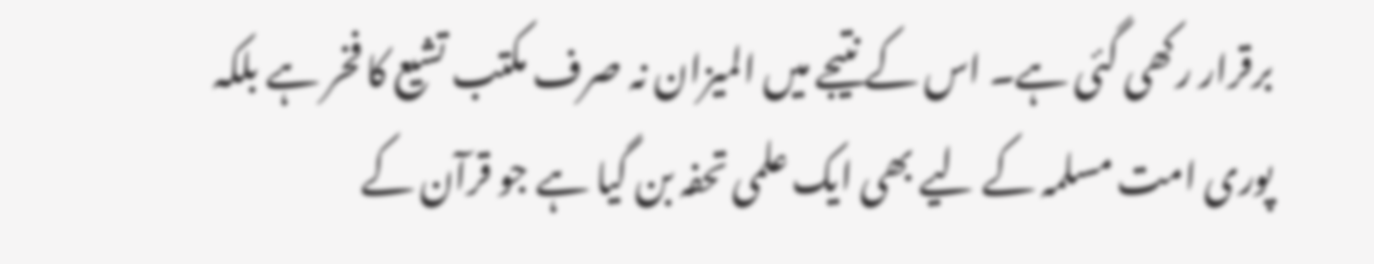برقرار رکھی گئی ہے۔ اس کے نتیجے میں المیزان نہ صرف مکتب تشیع کا فخر ہے بلکہ پوری امت مسلمہ کے لیے بھی ایک علمی تحفہ بن گیا ہے جو قرآن کے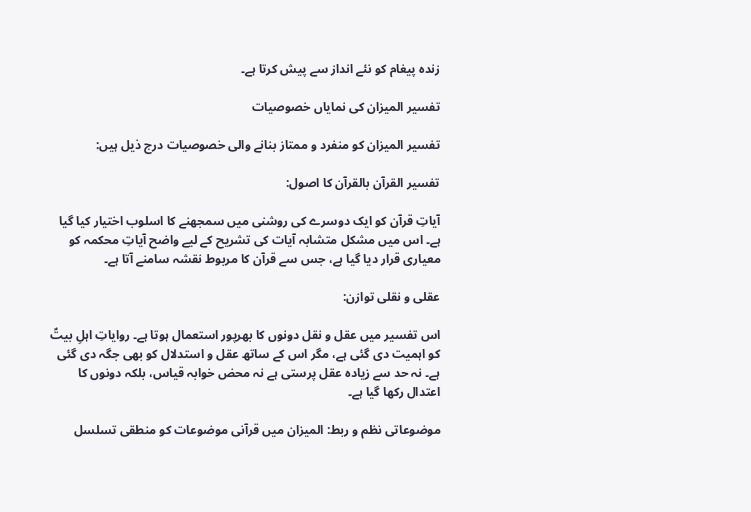زندہ پیغام کو نئے انداز سے پیش کرتا ہے۔

تفسیر المیزان کی نمایاں خصوصیات

تفسیر المیزان کو منفرد و ممتاز بنانے والی خصوصیات درج ذیل ہیں:

تفسیر القرآن بالقرآن کا اصول:

آیاتِ قرآن کو ایک دوسرے کی روشنی میں سمجھنے کا اسلوب اختیار کیا گیا ہے۔ اس میں مشکل متشابہ آیات کی تشریح کے لیے واضح آیاتِ محکمہ کو معیاری قرار دیا گیا ہے، جس سے قرآن کا مربوط نقشہ سامنے آتا ہے۔

عقلی و نقلی توازن:

اس تفسیر میں عقل و نقل دونوں کا بھرپور استعمال ہوتا ہے۔ روایاتِ اہلِ بیتؑ کو اہمیت دی گئی ہے، مگر اس کے ساتھ عقل و استدلال کو بھی جگہ دی گئی ہے۔ نہ حد سے زیادہ عقل پرستی ہے نہ محض خوابہ قیاس، بلکہ دونوں کا اعتدال رکھا گیا ہے۔

موضوعاتی نظم و ربط: المیزان میں قرآنی موضوعات کو منطقی تسلسل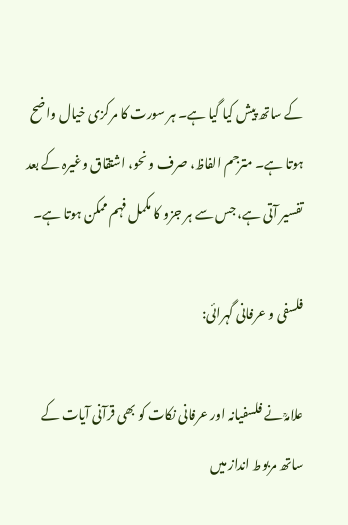کے ساتھ پیش کیا گیا ہے۔ ہر سورت کا مرکزی خیال واضح ہوتا ہے۔ مترجم الفاظ، صرف و نحو، اشتقاق وغیرہ کے بعد تفسیر آتی ہے، جس سے ہر جزو کا مکمل فہم ممکن ہوتا ہے۔

فلسفی و عرفانی گہرائی:

علامہؒ نے فلسفیانہ اور عرفانی نکات کو بھی قرآنی آیات کے ساتھ مربوط انداز میں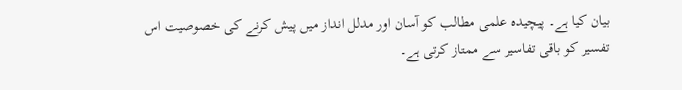بیان کیا ہے۔ پیچیدہ علمی مطالب کو آسان اور مدلل انداز میں پیش کرنے کی خصوصیت اس تفسیر کو باقی تفاسیر سے ممتاز کرتی ہے۔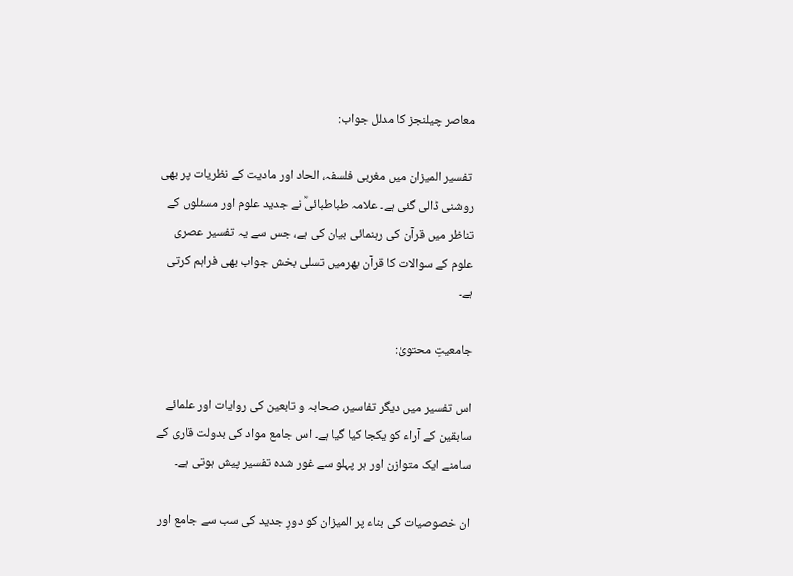معاصر چیلنجز کا مدلل جواب:

 تفسیر المیزان میں مغربی فلسفہ، الحاد اور مادیت کے نظریات پر بھی روشنی ڈالی گئی ہے۔ علامہ طباطبائیؒ نے جدید علوم اور مسئلوں کے تناظر میں قرآن کی رہنمائی بیان کی ہے، جس سے یہ تفسیر عصری علوم کے سوالات کا قرآن بھرمیں تسلی بخش جواب بھی فراہم کرتی ہے۔

جامعیتِ محتویٰ:

اس تفسیر میں دیگر تفاسیر، صحابہ و تابعین کی روایات اور علمائے سابقین کے آراء کو یکجا کیا گیا ہے۔ اس جامع مواد کی بدولت قاری کے سامنے ایک متوازن اور ہر پہلو سے غور شدہ تفسیر پیش ہوتی ہے۔

ان خصوصیات کی بناء پر المیزان کو دورِ جدید کی سب سے جامع اور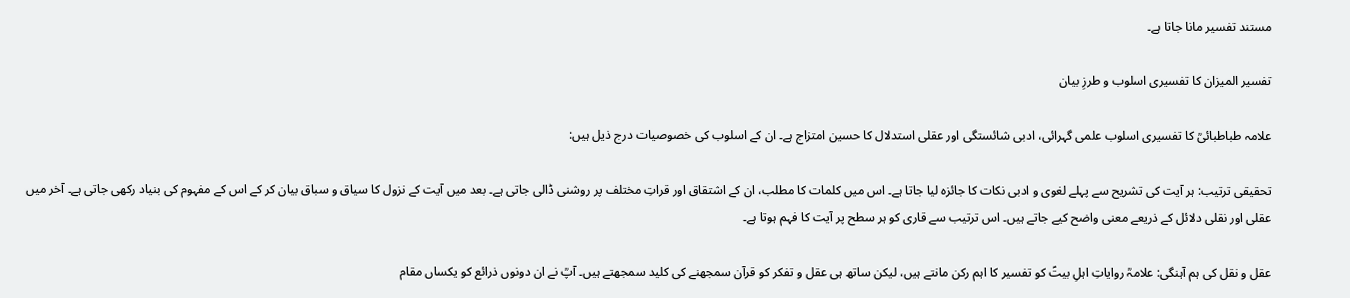مستند تفسیر مانا جاتا ہے۔

تفسیر المیزان کا تفسیری اسلوب و طرزِ بیان

علامہ طباطبائیؒ کا تفسیری اسلوب علمی گہرائی، ادبی شائستگی اور عقلی استدلال کا حسین امتزاج ہے۔ ان کے اسلوب کی خصوصیات درج ذیل ہیں:

تحقیقی ترتیب: ہر آیت کی تشریح سے پہلے لغوی و ادبی نکات کا جائزہ لیا جاتا ہے۔ اس میں کلمات کا مطلب، ان کے اشتقاق اور قراتِ مختلف پر روشنی ڈالی جاتی ہے۔ بعد میں آیت کے نزول کا سیاق و سباق بیان کر کے اس کے مفہوم کی بنیاد رکھی جاتی ہے۔ آخر میں عقلی اور نقلی دلائل کے ذریعے معنی واضح کیے جاتے ہیں۔ اس ترتیب سے قاری کو ہر سطح پر آیت کا فہم ہوتا ہے۔

عقل و نقل کی ہم آہنگی: علامہؒ روایاتِ اہلِ بیتؑ کو تفسیر کا اہم رکن مانتے ہیں، لیکن ساتھ ہی عقل و تفکر کو قرآن سمجھنے کی کلید سمجھتے ہیں۔ آپؒ نے ان دونوں ذرائع کو یکساں مقام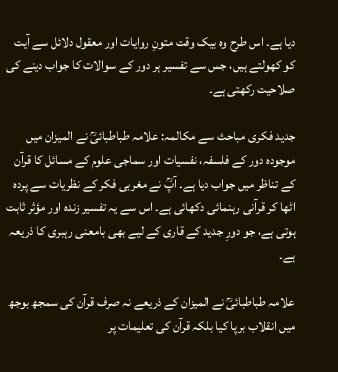دیا ہے۔ اس طرح وہ بیک وقت متونِ روایات اور معقول دلائل سے آیت کو کھولتے ہیں، جس سے تفسیر ہر دور کے سوالات کا جواب دینے کی صلاحیت رکھتی ہے۔

جدید فکری مباحث سے مکالمہ: علامہ طباطبائیؒ نے المیزان میں موجودہ دور کے فلسفہ، نفسیات اور سماجی علوم کے مسائل کا قرآن کے تناظر میں جواب دیا ہے۔ آپؒ نے مغربی فکر کے نظریات سے پردہ اٹھا کر قرآنی رہنمائی دکھائی ہے۔ اس سے یہ تفسیر زندہ اور مؤثر ثابت ہوتی ہے، جو دورِ جدید کے قاری کے لیے بھی بامعنی رہبری کا ذریعہ ہے۔

علامہ طباطبائیؒ نے المیزان کے ذریعے نہ صرف قرآن کی سمجھ بوجھ میں انقلاب برپا کیا بلکہ قرآن کی تعلیمات پر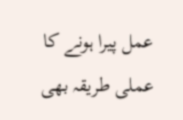عمل پیرا ہونے کا عملی طریقہ بھی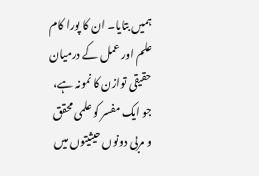ہمیں بتایا۔ ان کا پورا کام علم اور عمل کے درمیان حقیقی توازن کا نمونہ ہے، جو ایک مفسر کو علمی محقق و مربی دونوں حیثیتوں میں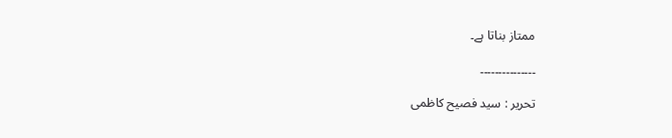ممتاز بناتا ہے۔

۔۔۔۔۔۔۔۔۔۔۔۔۔۔۔

تحریر : سید فصیح کاظمی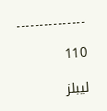۔۔۔۔۔۔۔۔۔۔۔۔۔۔۔

110

لیبلز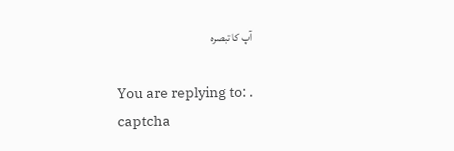آپ کا تبصرہ

You are replying to: .
captcha